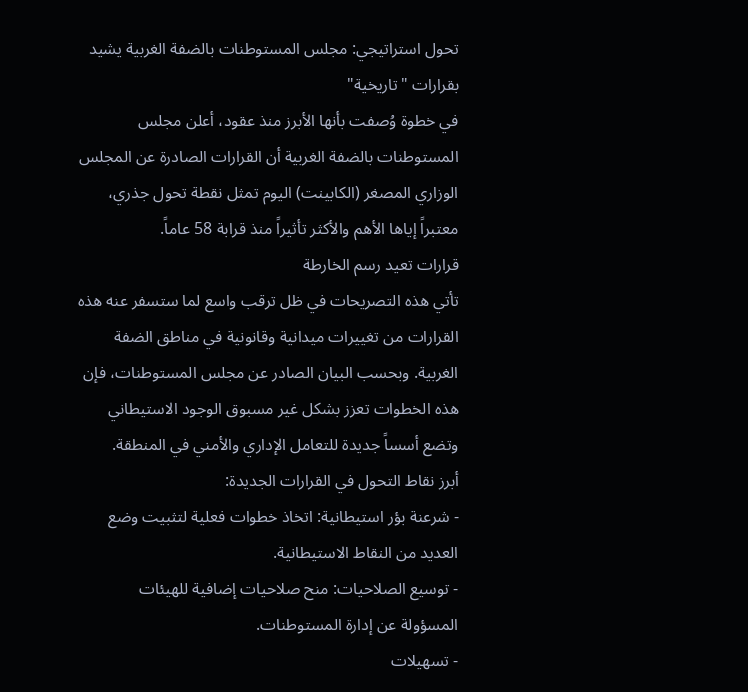تحول استراتيجي: مجلس المستوطنات بالضفة الغربية يشيد بقرارات "تاريخية"
في خطوة وُصفت بأنها الأبرز منذ عقود، أعلن مجلس المستوطنات بالضفة الغربية أن القرارات الصادرة عن المجلس الوزاري المصغر (الكابينت) اليوم تمثل نقطة تحول جذري، معتبراً إياها الأهم والأكثر تأثيراً منذ قرابة 58 عاماً.
قرارات تعيد رسم الخارطة
تأتي هذه التصريحات في ظل ترقب واسع لما ستسفر عنه هذه القرارات من تغييرات ميدانية وقانونية في مناطق الضفة الغربية. وبحسب البيان الصادر عن مجلس المستوطنات، فإن هذه الخطوات تعزز بشكل غير مسبوق الوجود الاستيطاني وتضع أسساً جديدة للتعامل الإداري والأمني في المنطقة.
أبرز نقاط التحول في القرارات الجديدة:
- شرعنة بؤر استيطانية: اتخاذ خطوات فعلية لتثبيت وضع العديد من النقاط الاستيطانية.
- توسيع الصلاحيات: منح صلاحيات إضافية للهيئات المسؤولة عن إدارة المستوطنات.
- تسهيلات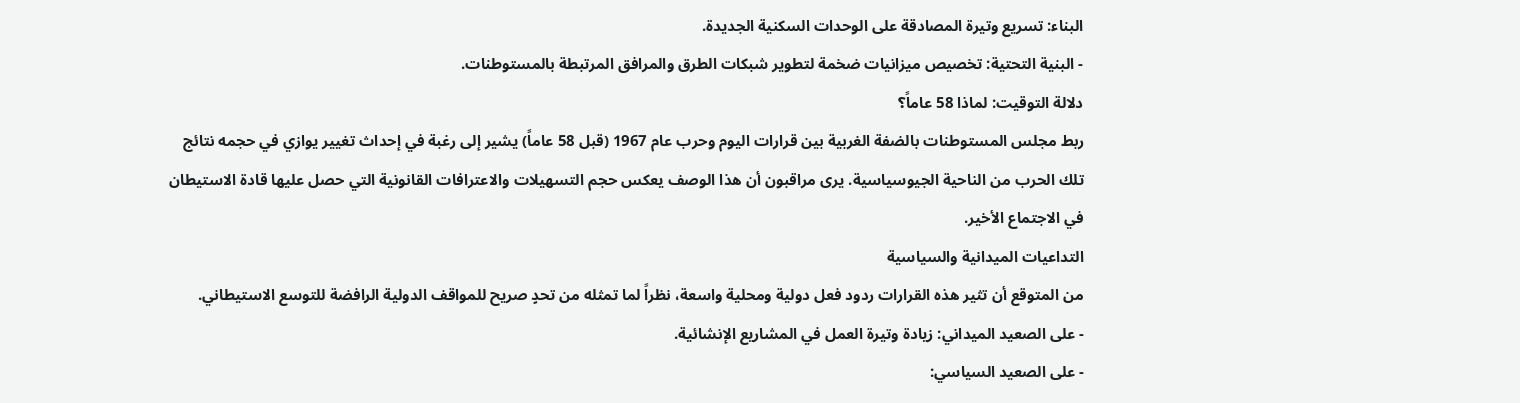البناء: تسريع وتيرة المصادقة على الوحدات السكنية الجديدة.
- البنية التحتية: تخصيص ميزانيات ضخمة لتطوير شبكات الطرق والمرافق المرتبطة بالمستوطنات.
دلالة التوقيت: لماذا 58 عاماً؟
ربط مجلس المستوطنات بالضفة الغربية بين قرارات اليوم وحرب عام 1967 (قبل 58 عاماً) يشير إلى رغبة في إحداث تغيير يوازي في حجمه نتائج تلك الحرب من الناحية الجيوسياسية. يرى مراقبون أن هذا الوصف يعكس حجم التسهيلات والاعترافات القانونية التي حصل عليها قادة الاستيطان في الاجتماع الأخير.
التداعيات الميدانية والسياسية
من المتوقع أن تثير هذه القرارات ردود فعل دولية ومحلية واسعة، نظراً لما تمثله من تحدٍ صريح للمواقف الدولية الرافضة للتوسع الاستيطاني.
- على الصعيد الميداني: زيادة وتيرة العمل في المشاريع الإنشائية.
- على الصعيد السياسي: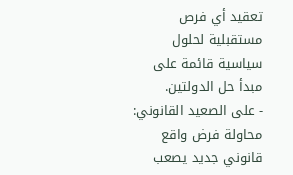تعقيد أي فرص مستقبلية لحلول سياسية قائمة على مبدأ حل الدولتين.
- على الصعيد القانوني: محاولة فرض واقع قانوني جديد يصعب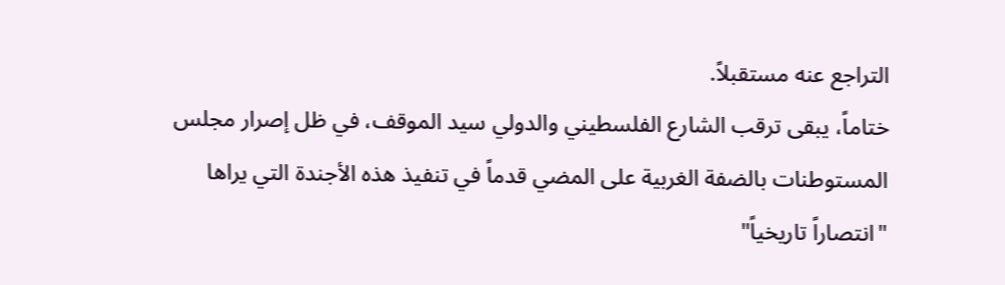التراجع عنه مستقبلاً.
ختاماً، يبقى ترقب الشارع الفلسطيني والدولي سيد الموقف، في ظل إصرار مجلس المستوطنات بالضفة الغربية على المضي قدماً في تنفيذ هذه الأجندة التي يراها "انتصاراً تاريخياً"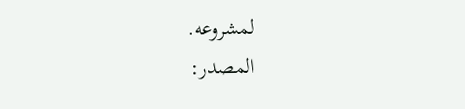لمشروعه.
المصدر: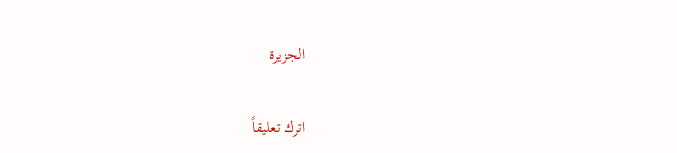الجزيرة


اترك تعليقاً